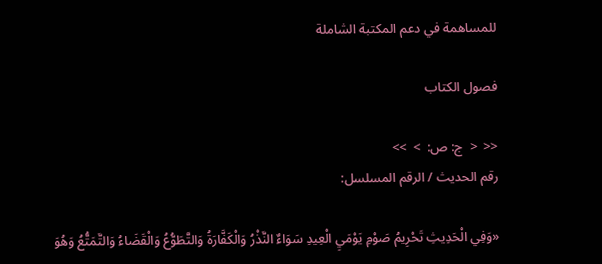للمساهمة في دعم المكتبة الشاملة

فصول الكتاب

<<  <  ج: ص:  >  >>
رقم الحديث / الرقم المسلسل:

«وَفِي الْحَدِيثِ تَحْرِيمُ صَوْمِ يَوْمَيِ الْعِيدِ سَوَاءٌ النَّذْرُ وَالْكَفَّارَةُ وَالتَّطَوُّعُ وَالْقَضَاءُ وَالتَّمَتُّعُ وَهُوَ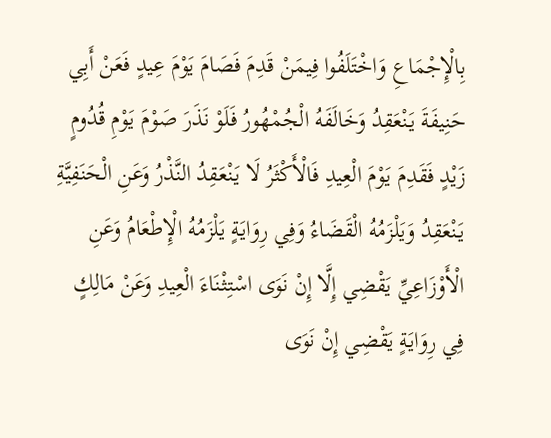بِالْإِجْمَاعِ وَاخْتَلَفُوا فِيمَنْ قَدِمَ فَصَامَ يَوْمَ عِيدٍ فَعَنْ أَبِي حَنِيفَةَ يَنْعَقِدُ وَخَالَفَهُ الْجُمْهُورُ فَلَوْ نَذَرَ صَوْمَ يَوْمِ قُدُومٍ زَيْدٍ فَقَدِمَ يَوْمَ الْعِيدِ فَالْأَكْثَرُ لَا يَنْعَقِدُ النَّذْرُ وَعَنِ الْحَنَفِيَّةِ يَنْعَقِدُ وَيَلْزَمُهُ الْقَضَاءُ وَفِي رِوَايَةٍ يَلْزَمُهُ الْإِطْعَامُ وَعَنِ الْأَوْزَاعِيِّ يَقْضِي إِلَّا إِنْ نَوَى اسْتِثْنَاءَ الْعِيدِ وَعَنْ مَالِكٍ فِي رِوَايَةٍ يَقْضِي إِنْ نَوَى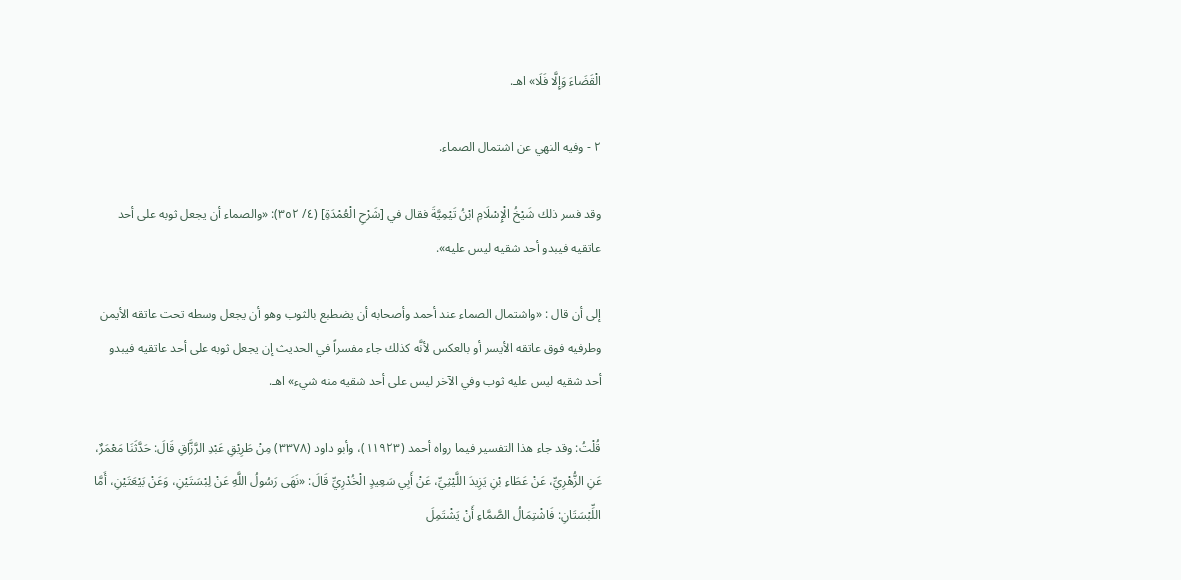الْقَضَاءَ وَإِلَّا فَلَا» اهـ.

٢ - وفيه النهي عن اشتمال الصماء.

وقد فسر ذلك شَيْخُ الْإِسْلَامِ ابْنُ تَيْمِيَّةَ فقال في [شَرْحِ الْعُمْدَةِ] (٤/ ٣٥٢): «والصماء أن يجعل ثوبه على أحد عاتقيه فيبدو أحد شقيه ليس عليه».

إلى أن قال : «واشتمال الصماء عند أحمد وأصحابه أن يضطبع بالثوب وهو أن يجعل وسطه تحت عاتقه الأيمن وطرفيه فوق عاتقه الأيسر أو بالعكس لأنَّه كذلك جاء مفسراً في الحديث إن يجعل ثوبه على أحد عاتقيه فيبدو أحد شقيه ليس عليه ثوب وفي الآخر ليس على أحد شقيه منه شيء» اهـ.

قُلْتُ: وقد جاء هذا التفسير فيما رواه أحمد (١١٩٢٣)، وأبو داود (٣٣٧٨) مِنْ طَرِيْقِ عَبْدِ الرَّزَّاقِ قَالَ: حَدَّثَنَا مَعْمَرٌ، عَنِ الزُّهْرِيِّ، عَنْ عَطَاءِ بْنِ يَزِيدَ اللَّيْثِيِّ، عَنْ أَبِي سَعِيدٍ الْخُدْرِيِّ قَالَ: «نَهَى رَسُولُ اللَّهِ عَنْ لِبْسَتَيْنِ، وَعَنْ بَيْعَتَيْنِ، أَمَّا اللِّبْسَتَانِ: فَاشْتِمَالُ الصَّمَّاءِ أَنْ يَشْتَمِلَ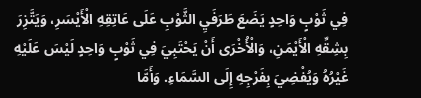فِي ثَوْبٍ وَاحِدٍ يَضَعَ طَرَفَيِ الثَّوْبِ عَلَى عَاتِقِهِ الْأَيْسَرِ، وَيَتَّزِرَ بِشِقِّهِ الْأَيْمَنِ، وَالْأُخْرَى أَنْ يَحْتَبِيَ فِي ثَوْبٍ وَاحِدٍ لَيْسَ عَلَيْهِ غَيْرُهُ وَيُفْضِيَ بِفَرْجِهِ إِلَى السَّمَاءِ. وَأَمَّا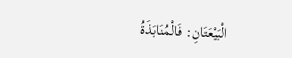الْبَيْعَتَانِ: فَالْمُنَابَذَةُ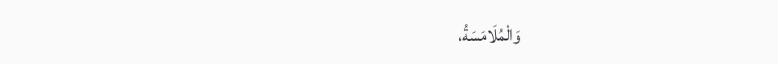وَالْمُلَامَسَةُ،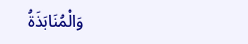وَالْمُنَابَذَةُ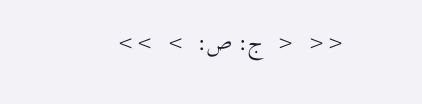<<  <  ج: ص:  >  >>